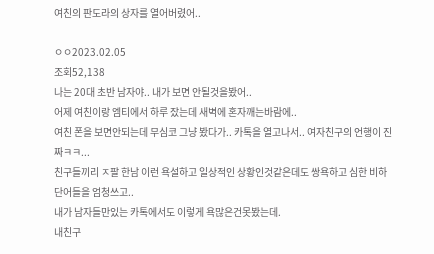여친의 판도라의 상자를 열어버렸어..

ㅇㅇ2023.02.05
조회52,138
나는 20대 초반 남자야.. 내가 보면 안될것을봤어..
어제 여친이랑 엠티에서 하루 잤는데 새벽에 혼자깨는바람에..
여친 폰을 보면안되는데 무심코 그냥 봤다가.. 카톡을 열고나서.. 여자친구의 언행이 진짜ㅋㅋ...
친구들끼리 ㅈ팔 한남 이런 욕설하고 일상적인 상황인것같은데도 쌍욕하고 심한 비하단어들을 엄청쓰고..
내가 남자들만있는 카톡에서도 이렇게 욕많은건못봤는데.
내친구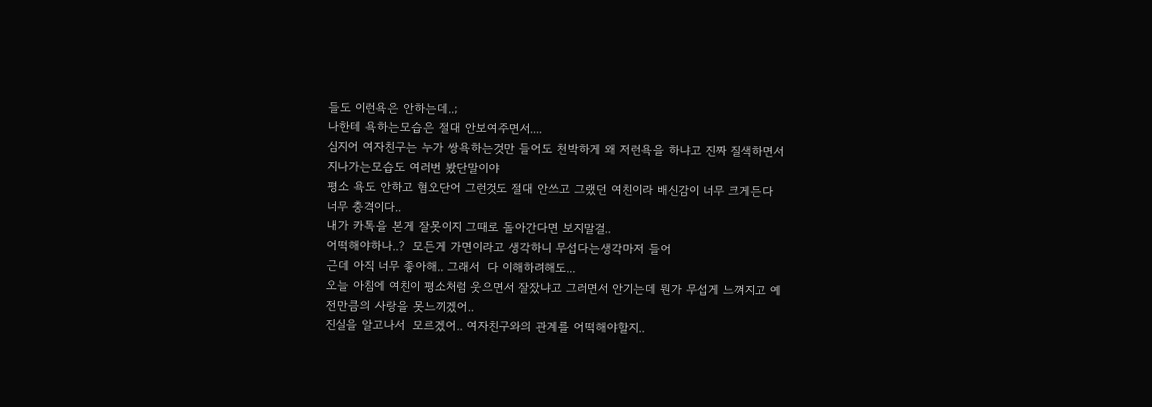들도 이런욕은 안하는데..;
나한테 욕하는모습은 절대 안보여주면서....
심지어 여자친구는 누가 쌍욕하는것만 들어도 천박하게 왜 저런욕을 하냐고 진짜 질색하면서 지나가는모습도 여러번 봤단말이야
평소 욕도 안하고 혐오단어 그런것도 절대 안쓰고 그랬던 여친이라 배신감이 너무 크게든다
너무 충격이다..
내가 카톡을 본게 잘못이지 그때로 돌아간다면 보지말걸..
어떡해야하나..?  모든게 가면이라고 생각하니 무섭다는생각마저 들어
근데 아직 너무 좋아해.. 그래서  다 이해하려해도...
오늘 아침에 여친이 평소처럼 웃으면서 잘잤냐고 그러면서 안기는데 뭔가 무섭게 느껴지고 예전만큼의 사랑을 못느끼겠어..
진실을 알고나서  모르겠어.. 여자친구와의 관계를 어떡해야할지..